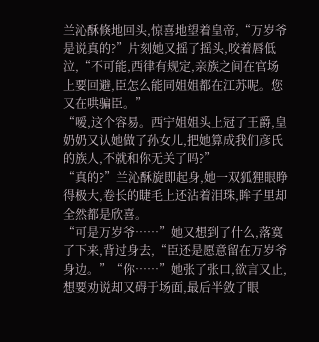兰沁酥倏地回头,惊喜地望着皇帝,“万岁爷是说真的?”片刻她又摇了摇头,咬着唇低泣,“不可能,西律有规定,亲族之间在官场上要回避,臣怎么能同姐姐都在江苏呢。您又在哄骗臣。”
“嗳,这个容易。西宁姐姐头上冠了王爵,皇奶奶又认她做了孙女儿,把她算成我们彦氏的族人,不就和你无关了吗?”
“真的?”兰沁酥旋即起身,她一双狐狸眼睁得极大,卷长的睫毛上还沾着泪珠,眸子里却全然都是欣喜。
“可是万岁爷……”她又想到了什么,落寞了下来,背过身去,“臣还是愿意留在万岁爷身边。”“你……”她张了张口,欲言又止,想要劝说却又碍于场面,最后半敛了眼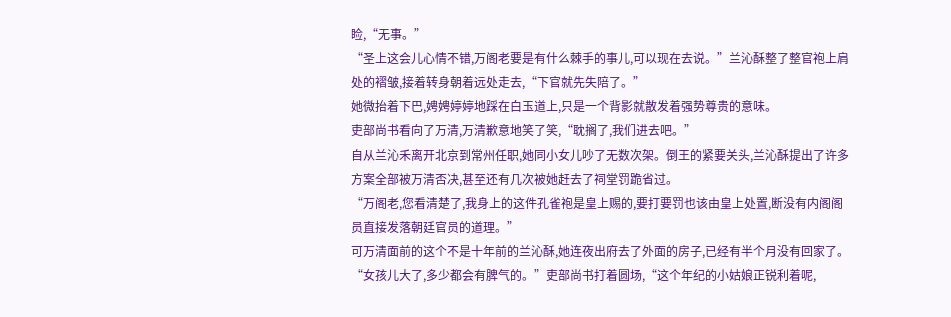睑,“无事。”
“圣上这会儿心情不错,万阁老要是有什么棘手的事儿,可以现在去说。”兰沁酥整了整官袍上肩处的褶皱,接着转身朝着远处走去,“下官就先失陪了。”
她微抬着下巴,娉娉婷婷地踩在白玉道上,只是一个背影就散发着强势尊贵的意味。
吏部尚书看向了万清,万清歉意地笑了笑,“耽搁了,我们进去吧。”
自从兰沁禾离开北京到常州任职,她同小女儿吵了无数次架。倒王的紧要关头,兰沁酥提出了许多方案全部被万清否决,甚至还有几次被她赶去了祠堂罚跪省过。
“万阁老,您看清楚了,我身上的这件孔雀袍是皇上赐的,要打要罚也该由皇上处置,断没有内阁阁员直接发落朝廷官员的道理。”
可万清面前的这个不是十年前的兰沁酥,她连夜出府去了外面的房子,已经有半个月没有回家了。
“女孩儿大了,多少都会有脾气的。”吏部尚书打着圆场,“这个年纪的小姑娘正锐利着呢,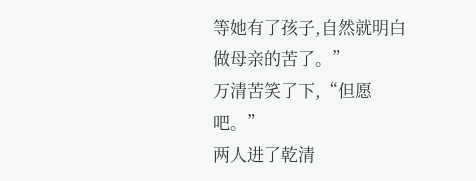等她有了孩子,自然就明白做母亲的苦了。”
万清苦笑了下,“但愿吧。”
两人进了乾清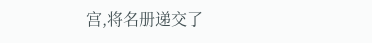宫,将名册递交了